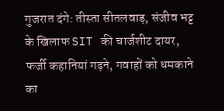गुजरात दंगे: तीस्ता सीतलवाड़, संजीव भट्ट के खिलाफ SIT की चार्जशीट दायर, फर्जी कहानियां गढ़ने, गवाहों को धमकाने का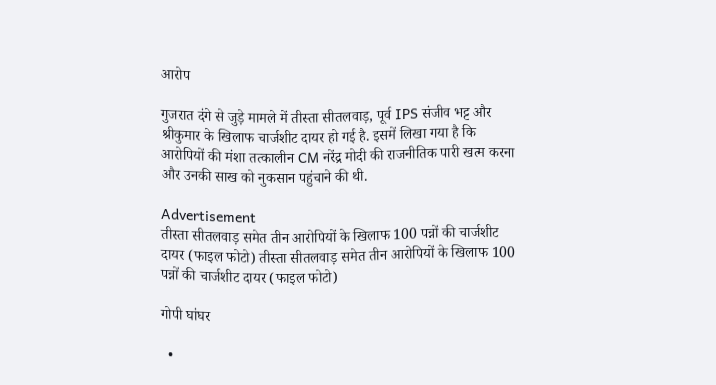आरोप

गुजरात दंगे से जुड़े मामले में तीस्ता सीतलवाड़, पूर्व IPS संजीव भट्ट और श्रीकुमार के खिलाफ चार्जशीट दायर हो गई है. इसमें लिखा गया है कि आरोपियों की मंशा तत्कालीन CM नरेंद्र मोदी की राजनीतिक पारी खत्म करना और उनकी साख को नुकसान पहुंचाने की थी.

Advertisement
तीस्ता सीतलवाड़ समेत तीन आरोपियों के खिलाफ 100 पन्नों की चार्जशीट दायर (फाइल फोटो) तीस्ता सीतलवाड़ समेत तीन आरोपियों के खिलाफ 100 पन्नों की चार्जशीट दायर (फाइल फोटो)

गोपी घांघर

  •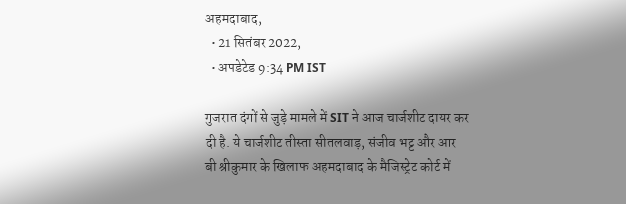अहमदाबाद,
  • 21 सितंबर 2022,
  • अपडेटेड 9:34 PM IST

गुजरात दंगों से जुड़े मामले में SIT ने आज चार्जशीट दायर कर दी है. ये चार्जशीट तीस्ता सीतलवाड़, संजीव भट्ट और आर बी श्रीकुमार के खिलाफ अहमदाबाद के मैजिस्ट्रेट कोर्ट में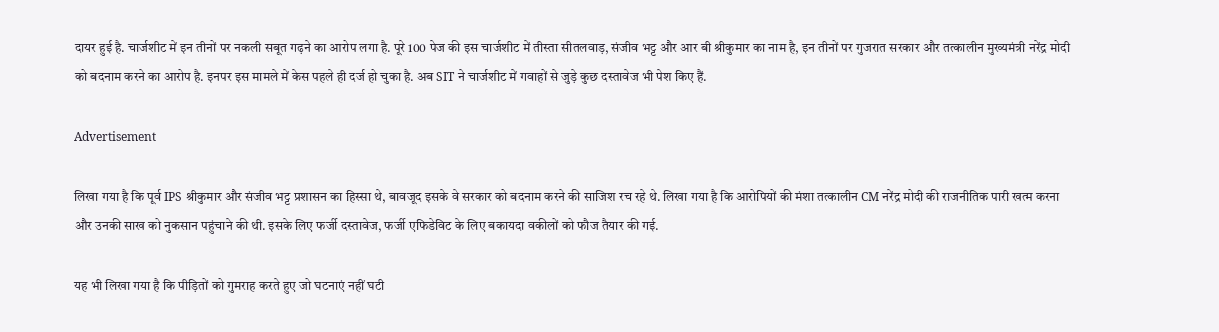दायर हुई है. चार्जशीट में इन तीनों पर नकली सबूत गढ़ने का आरोप लगा है. पूरे 100 पेज की इस चार्जशीट में तीस्ता सीतलवाड़, संजीव भट्ट और आर बी श्रीकुमार का नाम है, इन तीनों पर गुजरात सरकार और तत्कालीन मुख्यमंत्री नरेंद्र मोदी को बदनाम करने का आरोप है. इनपर इस मामले में केस पहले ही दर्ज हो चुका है. अब SIT ने चार्जशीट में गवाहों से जुड़े कुछ दस्तावेज भी पेश किए हैं.

Advertisement

लिखा गया है कि पूर्व IPS श्रीकुमार और संजीव भट्ट प्रशासन का हिस्सा थे, बावजूद इसके वे सरकार को बदनाम करने की साजिश रच रहे थे. लिखा गया है कि आरोपियों की मंशा तत्कालीन CM नरेंद्र मोदी की राजनीतिक पारी खत्म करना और उनकी साख को नुकसान पहुंचाने की थी. इसके लिए फर्जी दस्तावेज, फर्जी एफिडेविट के लिए बकायदा वकीलों को फौज तैयार की गई.

यह भी लिखा गया है कि पीड़ितों को गुमराह करते हुए जो घटनाएं नहीं घटी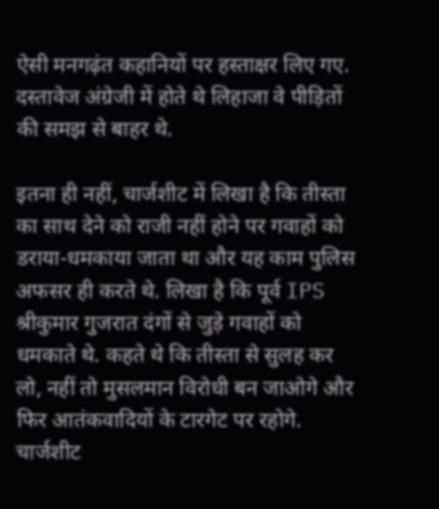ऐसी मनगढ़ंत कहानियों पर हस्ताक्षर लिए गए. दस्तावेज अंग्रेजी में होते थे लिहाजा वे पीड़ितों की समझ से बाहर थे.

इतना ही नहीं, चार्जशीट में लिखा है कि तीस्ता का साथ देने को राजी नहीं होने पर गवाहों को डराया-धमकाया जाता था और यह काम पुलिस अफसर ही करते थे. लिखा है कि पूर्व IPS श्रीकुमार गुजरात दंगों से जुड़े गवाहों को धमकाते थे. कहते थे कि तीस्ता से सुलह कर लो, नहीं तो मुसलमान विरोधी बन जाओगे और फिर आतंकवादियों के टारगेट पर रहोगे. चार्जशीट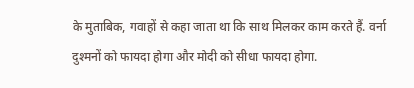के मुताबिक, गवाहों से कहा जाता था कि साथ मिलकर काम करते हैं. वर्ना दुश्मनों को फायदा होगा और मोदी को सीधा फायदा होगा.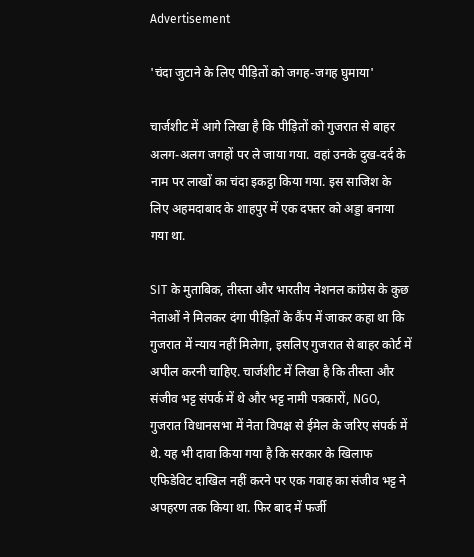Advertisement

'चंदा जुटाने के लिए पीड़ितों को जगह-जगह घुमाया'

चार्जशीट में आगे लिखा है कि पीड़ितों को गुजरात से बाहर अलग-अलग जगहों पर ले जाया गया. वहां उनके दुख-दर्द के नाम पर लाखों का चंदा इकट्ठा किया गया. इस साजिश के लिए अहमदाबाद के शाहपुर में एक दफ्तर को अड्डा बनाया गया था.

SIT के मुताबिक, तीस्ता और भारतीय नेशनल कांग्रेस के कुछ नेताओं ने मिलकर दंगा पीड़ितों के कैंप में जाकर कहा था कि गुजरात में न्याय नहीं मिलेगा, इसलिए गुजरात से बाहर कोर्ट में अपील करनी चाहिए. चार्जशीट में लिखा है कि तीस्ता और संजीव भट्ट संपर्क में थे और भट्ट नामी पत्रकारों, NGO, गुजरात विधानसभा में नेता विपक्ष से ईमेल के जरिए संपर्क में थे. यह भी दावा किया गया है कि सरकार के खिलाफ एफिडेविट दाखिल नहीं करने पर एक गवाह का संजीव भट्ट ने अपहरण तक किया था. फिर बाद में फर्जी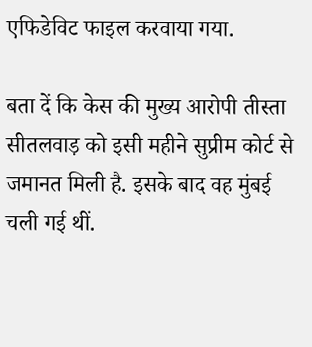एफिडेविट फाइल करवाया गया.

बता दें कि केस की मुख्य आरोपी तीस्ता सीतलवाड़ को इसी महीने सुप्रीम कोर्ट से जमानत मिली है. इसके बाद वह मुंबई चली गई थीं.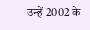उन्हें 2002 के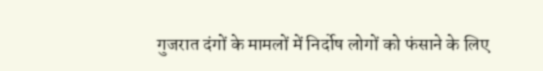गुजरात दंगों के मामलों में निर्दोष लोगों को फंसाने के लिए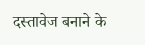दस्तावेज बनाने के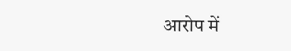आरोप में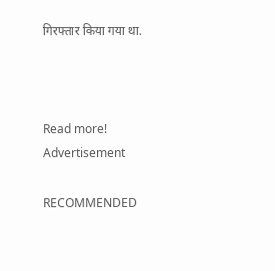गिरफ्तार किया गया था.



Read more!
Advertisement

RECOMMENDED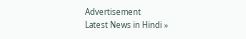Advertisement
Latest News in Hindi »